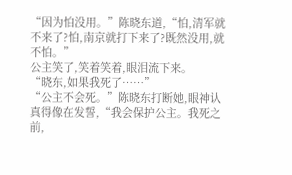“因为怕没用。”陈晓东道,“怕,清军就不来了?怕,南京就打下来了?既然没用,就不怕。”
公主笑了,笑着笑着,眼泪流下来。
“晓东,如果我死了……”
“公主不会死。”陈晓东打断她,眼神认真得像在发誓,“我会保护公主。我死之前,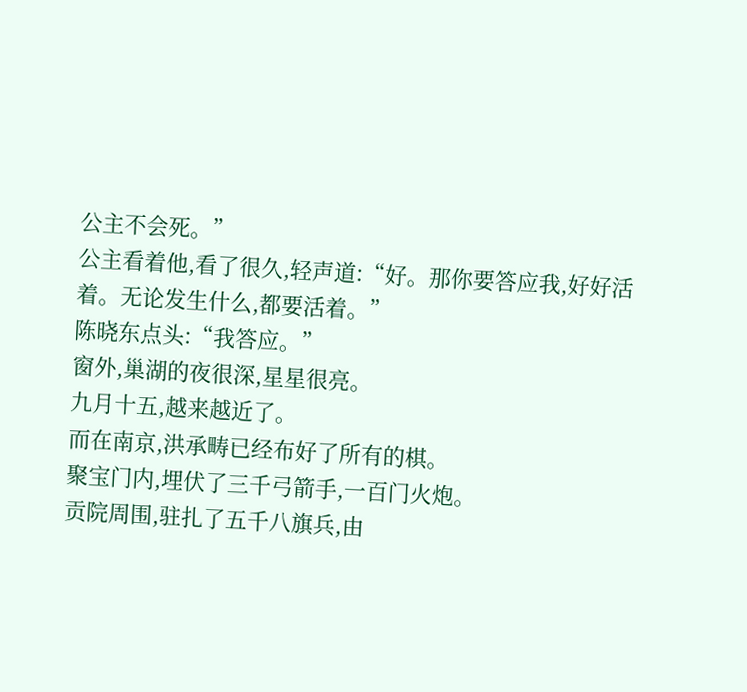公主不会死。”
公主看着他,看了很久,轻声道:“好。那你要答应我,好好活着。无论发生什么,都要活着。”
陈晓东点头:“我答应。”
窗外,巢湖的夜很深,星星很亮。
九月十五,越来越近了。
而在南京,洪承畴已经布好了所有的棋。
聚宝门内,埋伏了三千弓箭手,一百门火炮。
贡院周围,驻扎了五千八旗兵,由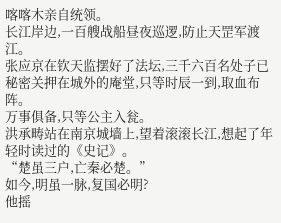喀喀木亲自统领。
长江岸边,一百艘战船昼夜巡逻,防止天罡军渡江。
张应京在钦天监摆好了法坛,三千六百名处子已秘密关押在城外的庵堂,只等时辰一到,取血布阵。
万事俱备,只等公主入瓮。
洪承畴站在南京城墙上,望着滚滚长江,想起了年轻时读过的《史记》。
“楚虽三户,亡秦必楚。”
如今,明虽一脉,复国必明?
他摇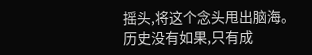摇头,将这个念头甩出脑海。
历史没有如果,只有成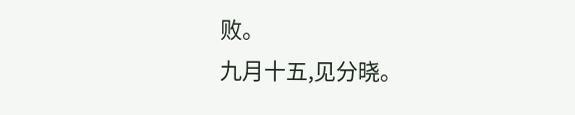败。
九月十五,见分晓。